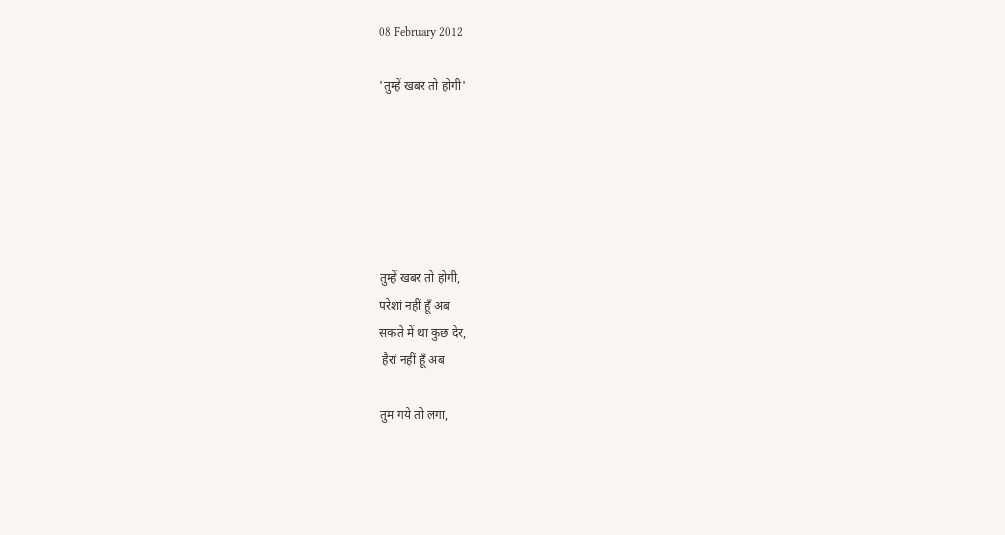08 February 2012

'तुम्हें खबर तो होगी'






तुम्हें खबर तो होगी,
परेशां नहीं हूँ अब
सकते में था कुछ देर,
 हैरां नहीं हूँ अब

तुम गये तो लगा,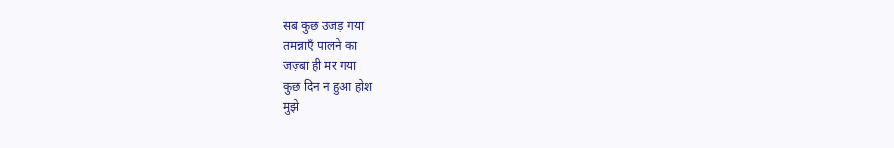सब कुछ उजड़ गया
तमन्नाएँ पालने का
जज़्बा ही मर गया
कुछ दिन न हुआ होश
मुझे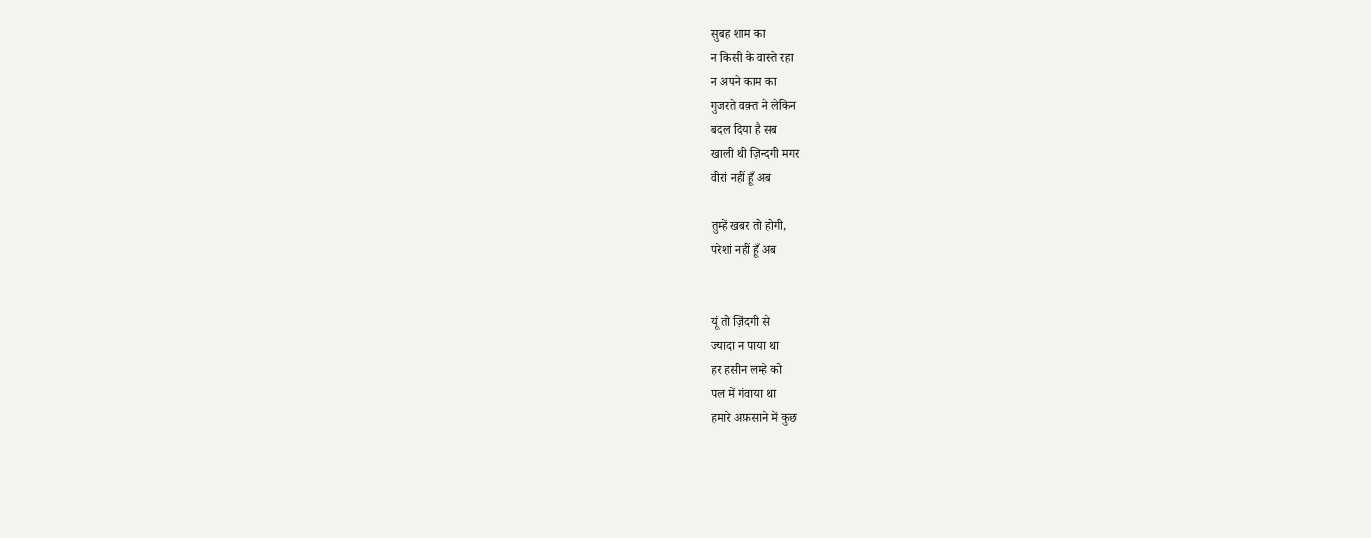सुबह शाम का
न किसी के वास्ते रहा
न अपने काम का
गुजरते वक़्त ने लेकिन
बदल दिया है सब
खाली थी ज़िन्दगी मगर
वीरां नहीं हूँ अब

तुम्हें खबर तो होगी,
परेशां नहीं हूँ अब


यूं तो ज़िंदगी से
ज्यादा न पाया था
हर हसीन लम्हे को
पल में गंवाया था
हमारे अफ़साने में कुछ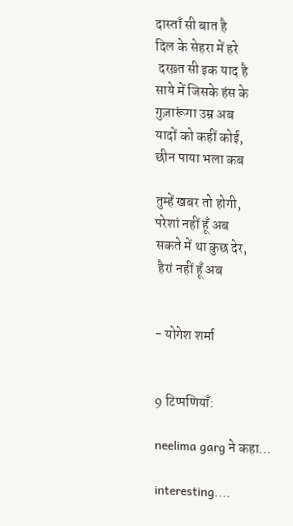दास्ताँ सी बात है
दिल के सेहरा में हरे
 दरख़्त सी इक याद है
साये में जिसके हंस के
गुज़ारूंगा उम्र अब
यादों को कहीं कोई,
छीन पाया भला कब

तुम्हें खबर तो होगी,
परेशां नहीं हूँ अब
सकते में था कुछ देर,
 हैरां नहीं हूँ अब


- योगेश शर्मा


9 टिप्पणियाँ:

neelima garg ने कहा…

interesting....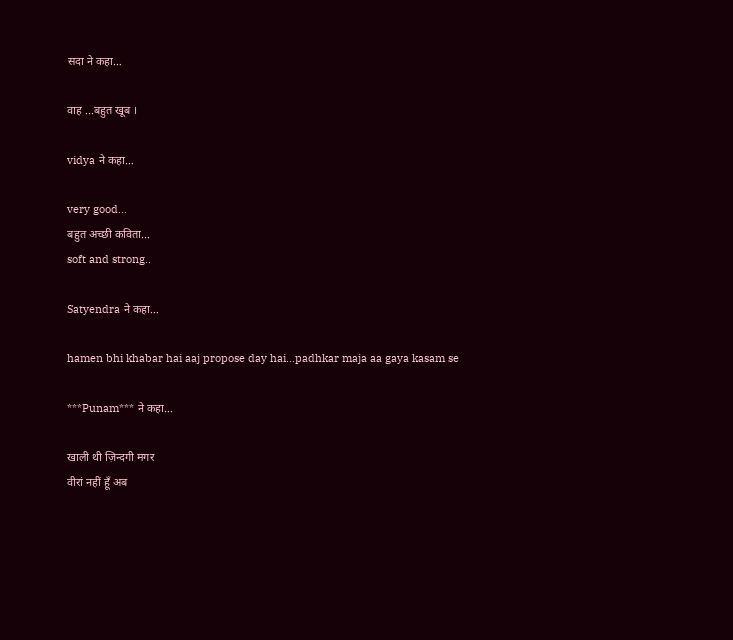सदा ने कहा…

वाह ...बहुत खूब ।

vidya ने कहा…

very good...
बहुत अच्छी कविता...
soft and strong..

Satyendra ने कहा…

hamen bhi khabar hai aaj propose day hai...padhkar maja aa gaya kasam se

***Punam*** ने कहा…

खाली थी ज़िन्दगी मगर
वीरां नहीं हूँ अब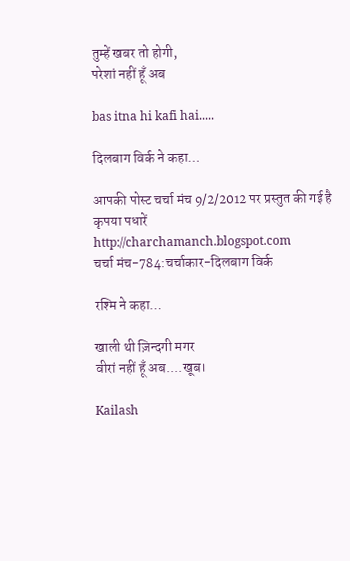तुम्हें खबर तो होगी,
परेशां नहीं हूँ अब

bas itna hi kafi hai.....

दिलबाग विर्क ने कहा…

आपकी पोस्ट चर्चा मंच 9/2/2012 पर प्रस्तुत की गई है
कृपया पधारें
http://charchamanch.blogspot.com
चर्चा मंच-784:चर्चाकार-दिलबाग विर्क

रश्मि ने कहा…

खाली थी ज़िन्दगी मगर
वीरां नहीं हूँ अब....खूब।

Kailash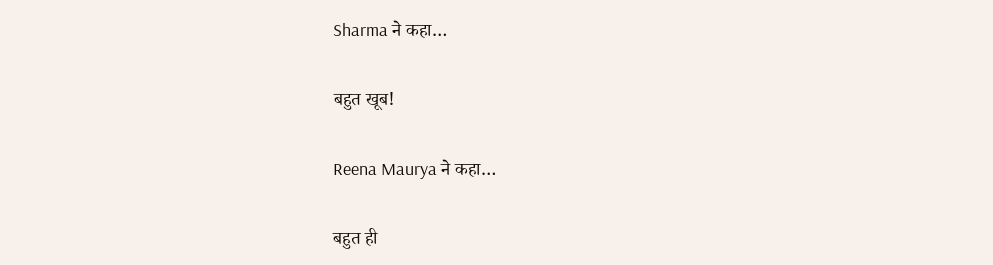Sharma ने कहा…

बहुत खूब!

Reena Maurya ने कहा…

बहुत ही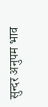सुन्दर अनुपम भाव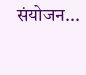संयोजन...